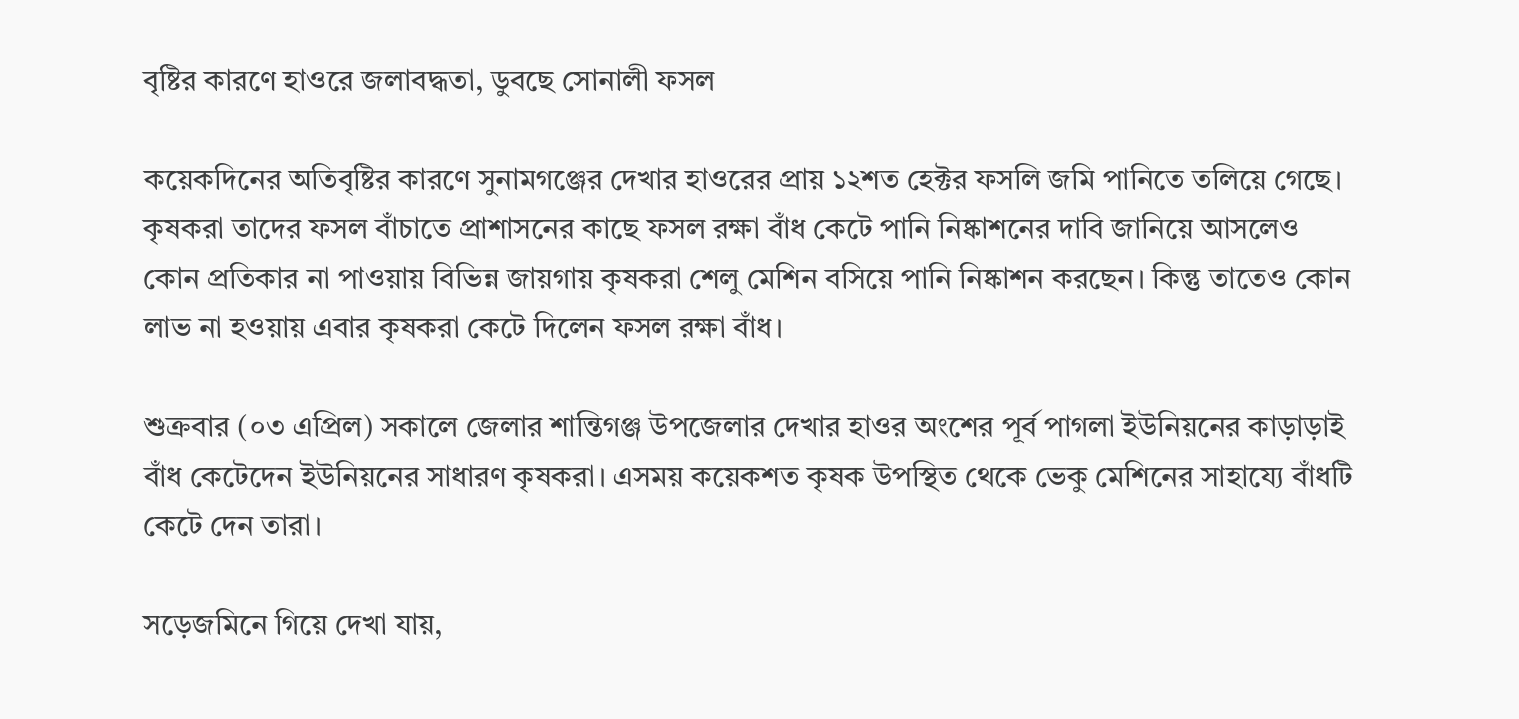বৃষ্টির কারণে হাওরে জলাবদ্ধতা, ডুবছে সোনালী ফসল

কয়েকদিনের অতিবৃষ্টির কারণে সুনামগঞ্জের দেখার হাওরের প্রায় ১২শত হেক্টর ফসলি জমি পানিতে তলিয়ে গেছে। কৃষকরা তাদের ফসল বাঁচাতে প্রাশাসনের কাছে ফসল রক্ষা বাঁধ কেটে পানি নিষ্কাশনের দাবি জানিয়ে আসলেও কোন প্রতিকার না পাওয়ায় বিভিন্ন জায়গায় কৃষকরা শেলু মেশিন বসিয়ে পানি নিষ্কাশন করছেন। কিন্তু তাতেও কোন লাভ না হওয়ায় এবার কৃষকরা কেটে দিলেন ফসল রক্ষা বাঁধ।

শুক্রবার (০৩ এপ্রিল) সকালে জেলার শান্তিগঞ্জ উপজেলার দেখার হাওর অংশের পূর্ব পাগলা ইউনিয়নের কাড়াড়াই বাঁধ কেটেদেন ইউনিয়নের সাধারণ কৃষকরা। এসময় কয়েকশত কৃষক উপস্থিত থেকে ভেকু মেশিনের সাহায্যে বাঁধটি কেটে দেন তারা।

সড়েজমিনে গিয়ে দেখা যায়,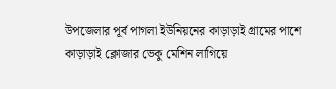উপজেলার পূর্ব পাগলা ইউনিয়নের কাড়াড়াই গ্রামের পাশে কাড়াড়াই ক্লোজার ভেকু মেশিন লাগিয়ে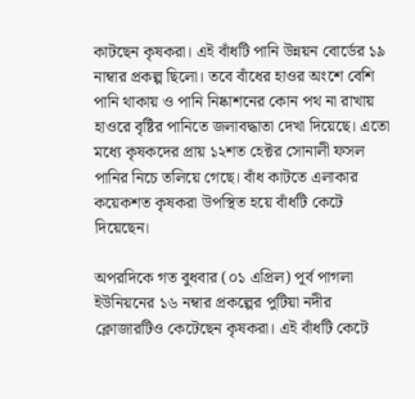কাটছেন কৃষকরা। এই বাঁধটি পানি উন্নয়ন বোর্ডের ১৯ নাম্বার প্রকল্প ছিলো। তবে বাঁধের হাওর অংশে বেশি পানি থাকায় ও পানি নিষ্কাশনের কোন পথ না রাখায় হাওরে বৃষ্টির পানিতে জলাবদ্ধাতা দেখা দিয়েছে। এতো মধ্যে কৃষকদের প্রায় ১২শত হেক্টর সোনালী ফসল পানির নিচে তলিয়ে গেছে। বাঁধ কাটতে এলাকার কয়েকশত কৃষকরা উপস্থিত হয়ে বাঁধটি কেটে দিয়েছেন।

অপরদিকে গত বুধবার (০১ এপ্রিল) পূর্ব পাগলা ইউনিয়নের ১৬ নম্বার প্রকল্পের পুটিয়া নদীর ক্লোজারটিও কেটেছেন কৃষকরা। এই বাঁধটি কেটে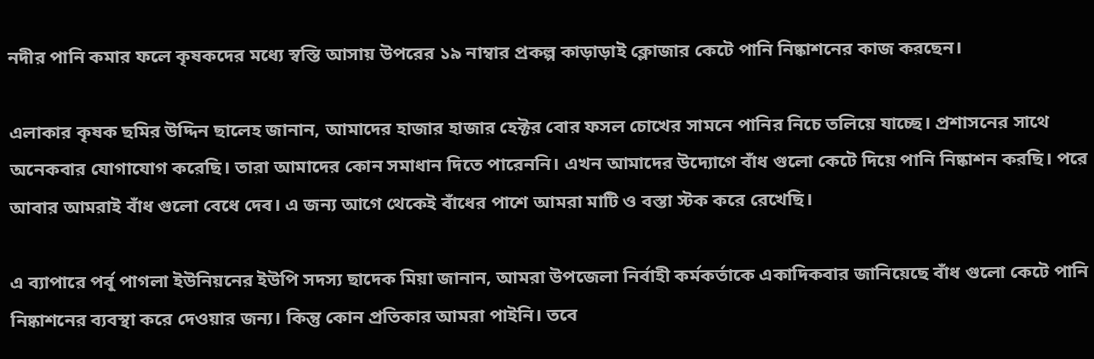নদীর পানি কমার ফলে কৃষকদের মধ্যে স্বস্তি আসায় উপরের ১৯ নাম্বার প্রকল্প কাড়াড়াই ক্লোজার কেটে পানি নিষ্কাশনের কাজ করছেন।

এলাকার কৃষক ছমির উদ্দিন ছালেহ জানান, আমাদের হাজার হাজার হেক্টর বোর ফসল চোখের সামনে পানির নিচে তলিয়ে যাচ্ছে। প্রশাসনের সাথে অনেকবার যোগাযোগ করেছি। তারা আমাদের কোন সমাধান দিতে পারেননি। এখন আমাদের উদ্যোগে বাঁধ গুলো কেটে দিয়ে পানি নিষ্কাশন করছি। পরে আবার আমরাই বাঁধ গুলো বেধে দেব। এ জন্য আগে থেকেই বাঁধের পাশে আমরা মাটি ও বস্তা স্টক করে রেখেছি।

এ ব্যাপারে পর্বূ পাগলা ইউনিয়নের ইউপি সদস্য ছাদেক মিয়া জানান, আমরা উপজেলা নির্বাহী কর্মকর্তাকে একাদিকবার জানিয়েছে বাঁধ গুলো কেটে পানি নিষ্কাশনের ব্যবস্থা করে দেওয়ার জন্য। কিন্তু কোন প্রতিকার আমরা পাইনি। তবে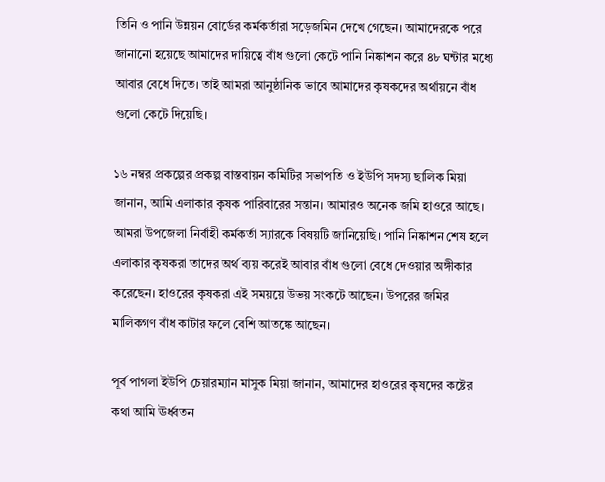তিনি ও পানি উন্নয়ন বোর্ডের কর্মকর্তারা সড়েজমিন দেখে গেছেন। আমাদেরকে পরে জানানো হয়েছে আমাদের দায়িত্বে বাঁধ গুলো কেটে পানি নিষ্কাশন করে ৪৮ ঘন্টার মধ্যে আবার বেধে দিতে। তাই আমরা আনুষ্ঠানিক ভাবে আমাদের কৃষকদের অর্থায়নে বাঁধ গুলো কেটে দিয়েছি।

১৬ নম্বর প্রকল্পের প্রকল্প বাস্তবায়ন কমিটির সভাপতি ও ইউপি সদস্য ছালিক মিয়া জানান, আমি এলাকার কৃষক পারিবারের সন্তান। আমারও অনেক জমি হাওরে আছে। আমরা উপজেলা নির্বাহী কর্মকর্তা স্যারকে বিষয়টি জানিয়েছি। পানি নিষ্কাশন শেষ হলে এলাকার কৃষকরা তাদের অর্থ ব্যয় করেই আবার বাঁধ গুলো বেধে দেওয়ার অঙ্গীকার করেছেন। হাওরের কৃষকরা এই সময়য়ে উভয় সংকটে আছেন। উপরের জমির মালিকগণ বাঁধ কাটার ফলে বেশি আতঙ্কে আছেন।

পূর্ব পাগলা ইউপি চেয়ারম্যান মাসুক মিয়া জানান, আমাদের হাওরের কৃষদের কষ্টের কথা আমি ঊর্ধ্বতন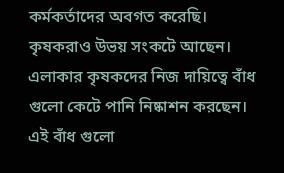কর্মকর্তাদের অবগত করেছি। কৃষকরাও উভয় সংকটে আছেন। এলাকার কৃষকদের নিজ দায়িত্বে বাঁধ গুলো কেটে পানি নিষ্কাশন করছেন। এই বাঁধ গুলো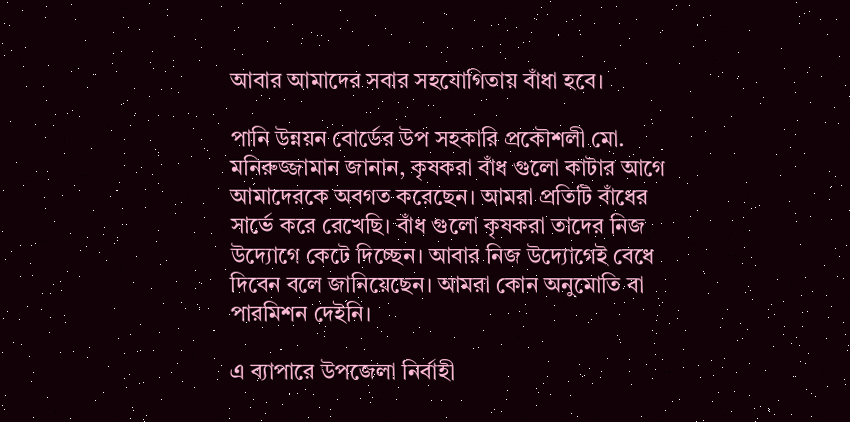আবার আমাদের সবার সহযোগিতায় বাঁধা হবে।

পানি উন্নয়ন বোর্ডের উপ সহকারি প্রকৌশলী মো. মনিরুজ্জামান জানান, কৃষকরা বাঁধ গুলো কাটার আগে আমাদেরকে অবগত করেছেন। আমরা প্রতিটি বাঁধের সার্ভে করে রেখেছি। বাঁধ গুলো কৃষকরা তাদের নিজ উদ্যোগে কেটে দিচ্ছেন। আবার নিজ উদ্যোগেই বেধে দিবেন বলে জানিয়েছেন। আমরা কোন অনুমোতি বা পারমিশন দেইনি।

এ ব্যাপারে উপজেলা নির্বাহী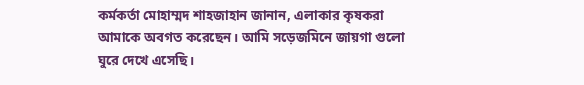কর্মকর্তা মোহাম্মদ শাহজাহান জানান, এলাকার কৃষকরা আমাকে অবগত করেছেন। আমি সড়েজমিনে জায়গা গুলো ঘুরে দেখে এসেছি।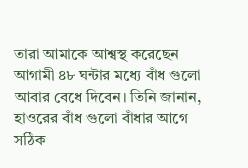তারা আমাকে আশ্বস্থ করেছেন আগামী ৪৮ ঘন্টার মধ্যে বাঁধ গুলো আবার বেধে দিবেন। তিনি জানান, হাওরের বাঁধ গুলো বাঁধার আগে সঠিক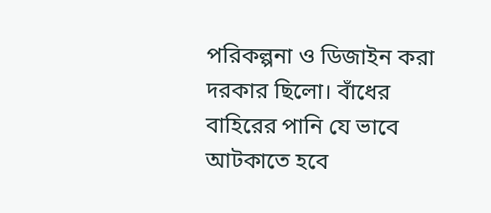পরিকল্পনা ও ডিজাইন করা দরকার ছিলো। বাঁধের বাহিরের পানি যে ভাবে আটকাতে হবে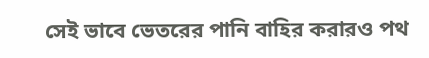সেই ভাবে ভেতরের পানি বাহির করারও পথ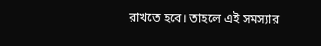রাখতে হবে। তাহলে এই সমস্যার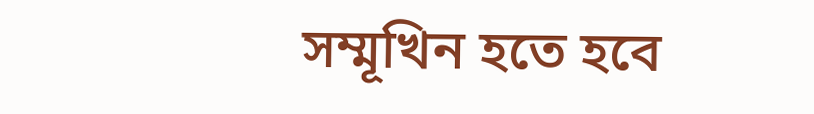সম্মূখিন হতে হবে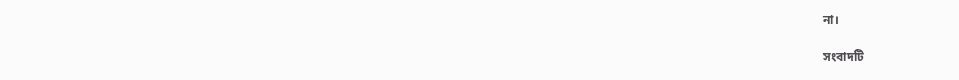না।

সংবাদটি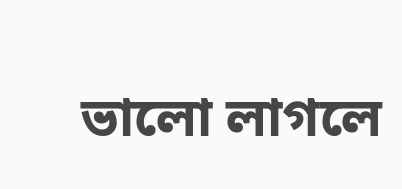ভালো লাগলে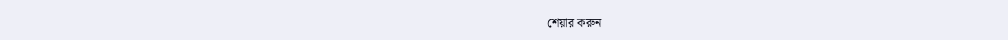শেয়ার করুন